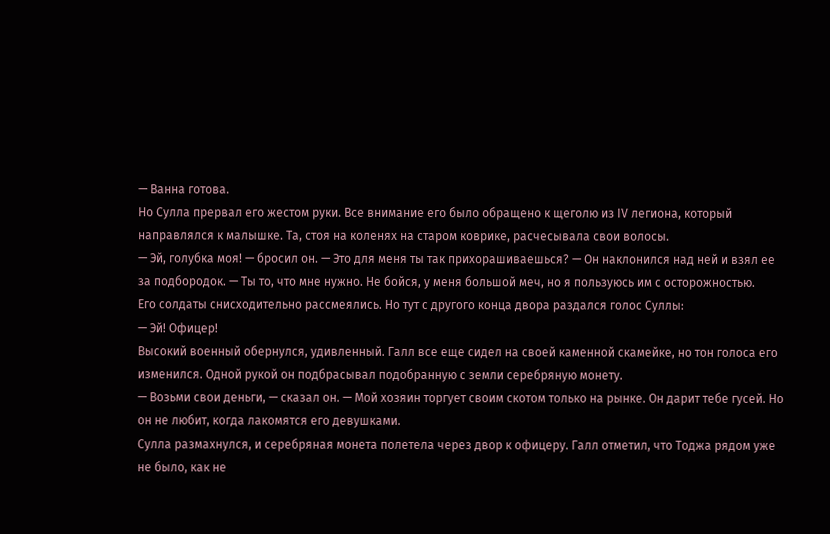— Ванна готова.
Но Сулла прервал его жестом руки. Все внимание его было обращено к щеголю из IV легиона, который направлялся к малышке. Та, стоя на коленях на старом коврике, расчесывала свои волосы.
— Эй, голубка моя! — бросил он. — Это для меня ты так прихорашиваешься? — Он наклонился над ней и взял ее за подбородок. — Ты то, что мне нужно. Не бойся, у меня большой меч, но я пользуюсь им с осторожностью.
Его солдаты снисходительно рассмеялись. Но тут с другого конца двора раздался голос Суллы:
— Эй! Офицер!
Высокий военный обернулся, удивленный. Галл все еще сидел на своей каменной скамейке, но тон голоса его изменился. Одной рукой он подбрасывал подобранную с земли серебряную монету.
— Возьми свои деньги, — сказал он. — Мой хозяин торгует своим скотом только на рынке. Он дарит тебе гусей. Но он не любит, когда лакомятся его девушками.
Сулла размахнулся, и серебряная монета полетела через двор к офицеру. Галл отметил, что Тоджа рядом уже не было, как не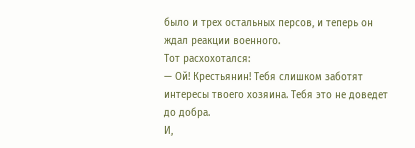было и трех остальных персов, и теперь он ждал реакции военного.
Тот расхохотался:
— Ой! Крестьянин! Тебя слишком заботят интересы твоего хозяина. Тебя это не доведет до добра.
И,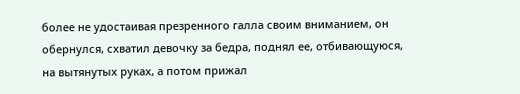более не удостаивая презренного галла своим вниманием, он обернулся, схватил девочку за бедра, поднял ее, отбивающуюся, на вытянутых руках, а потом прижал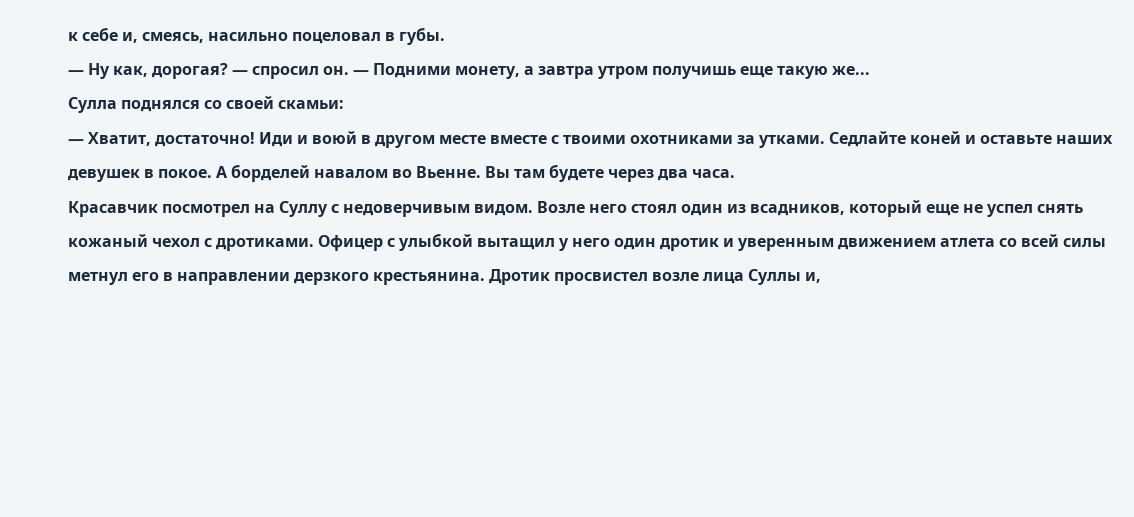к себе и, смеясь, насильно поцеловал в губы.
— Ну как, дорогая? — спросил он. — Подними монету, а завтра утром получишь еще такую же...
Сулла поднялся со своей скамьи:
— Хватит, достаточно! Иди и воюй в другом месте вместе с твоими охотниками за утками. Седлайте коней и оставьте наших девушек в покое. А борделей навалом во Вьенне. Вы там будете через два часа.
Красавчик посмотрел на Суллу с недоверчивым видом. Возле него стоял один из всадников, который еще не успел снять кожаный чехол с дротиками. Офицер с улыбкой вытащил у него один дротик и уверенным движением атлета со всей силы метнул его в направлении дерзкого крестьянина. Дротик просвистел возле лица Суллы и,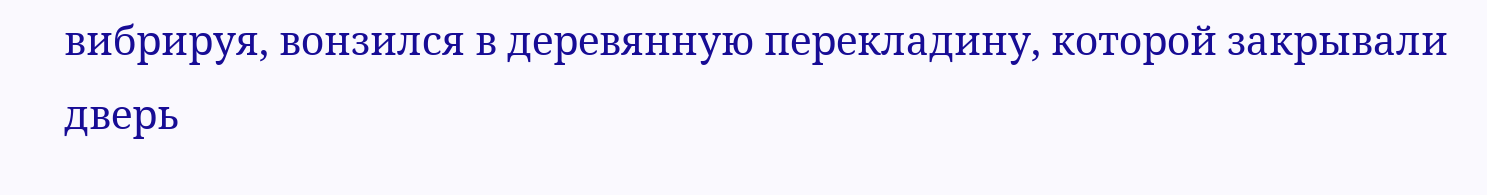вибрируя, вонзился в деревянную перекладину, которой закрывали дверь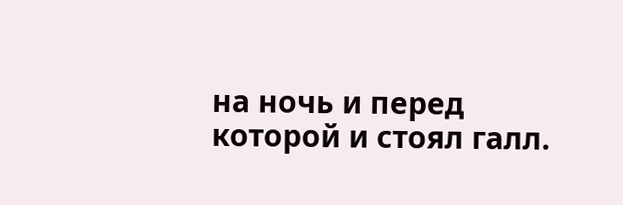на ночь и перед которой и стоял галл.